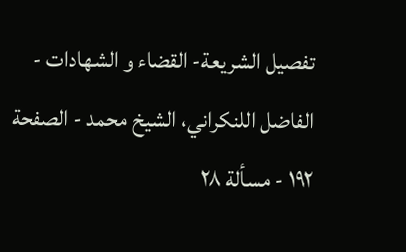تفصيل الشريعة- القضاء و الشهادات - الفاضل اللنكراني، الشيخ محمد - الصفحة ١٩٢ - مسألة ٢٨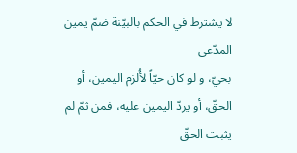لا يشترط في الحكم بالبيّنة ضمّ يمين المدّعى
بحيّ، و لو كان حيّاً لأُلزم اليمين، أو الحقّ، أو يردّ اليمين عليه، فمن ثمّ لم يثبت الحقّ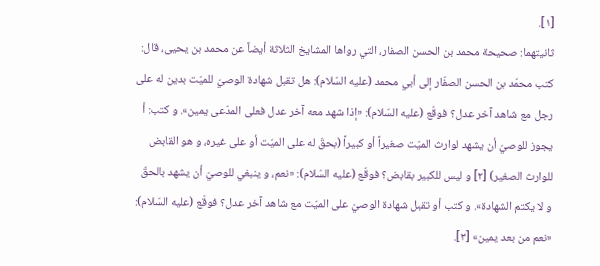[١].
ثانيتهما: صحيحة محمد بن الحسن الصفار، التي رواها المشايخ الثلاثة أيضاً عن محمد بن يحيى، قال: كتب محمّد بن الحسن الصفّار إلى أبي محمد (عليه السّلام): هل تقبل شهادة الوصيّ للميّت بدين له على رجل مع شاهد آخر عدل؟ فوقّع (عليه السّلام): «إذا شهد معه آخر عدل فعلى المدّعى يمين». و كتب: أ يجوز للوصيّ أن يشهد لوارث الميّت صغيراً أو كبيراً (بحقّ له على الميّت أو على غيره، و هو القابض للوارث الصغير) [٢] و ليس للكبير بقابض؟ فوقّع (عليه السّلام): «نعم، و ينبغي للوصيّ أن يشهد بالحقّ و لا يكتم الشهادة». و كتب أو تقبل شهادة الوصيّ على الميّت مع شاهد آخر عدل؟ فوقّع (عليه السّلام): «نعم من بعد يمين» [٣].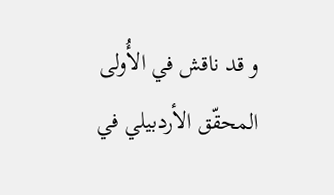و قد ناقش في الأُولى المحقّق الأردبيلي في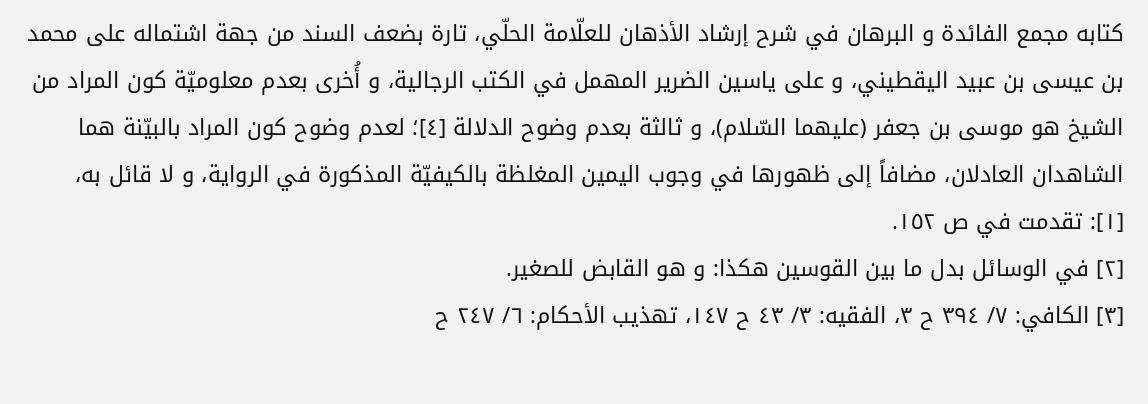كتابه مجمع الفائدة و البرهان في شرح إرشاد الأذهان للعلّامة الحلّي، تارة بضعف السند من جهة اشتماله على محمد بن عيسى بن عبيد اليقطيني، و على ياسين الضرير المهمل في الكتب الرجالية، و أُخرى بعدم معلوميّة كون المراد من الشيخ هو موسى بن جعفر (عليهما السّلام)، و ثالثة بعدم وضوح الدلالة [٤]؛ لعدم وضوح كون المراد بالبيّنة هما الشاهدان العادلان، مضافاً إلى ظهورها في وجوب اليمين المغلظة بالكيفيّة المذكورة في الرواية، و لا قائل به،
[١]: تقدمت في ص ١٥٢.
[٢] في الوسائل بدل ما بين القوسين هكذا: و هو القابض للصغير.
[٣] الكافي: ٧/ ٣٩٤ ح ٣، الفقيه: ٣/ ٤٣ ح ١٤٧، تهذيب الأحكام: ٦/ ٢٤٧ ح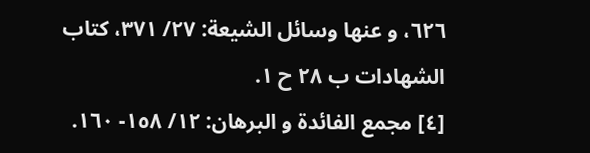٦٢٦، و عنها وسائل الشيعة: ٢٧/ ٣٧١، كتاب الشهادات ب ٢٨ ح ١.
[٤] مجمع الفائدة و البرهان: ١٢/ ١٥٨- ١٦٠.